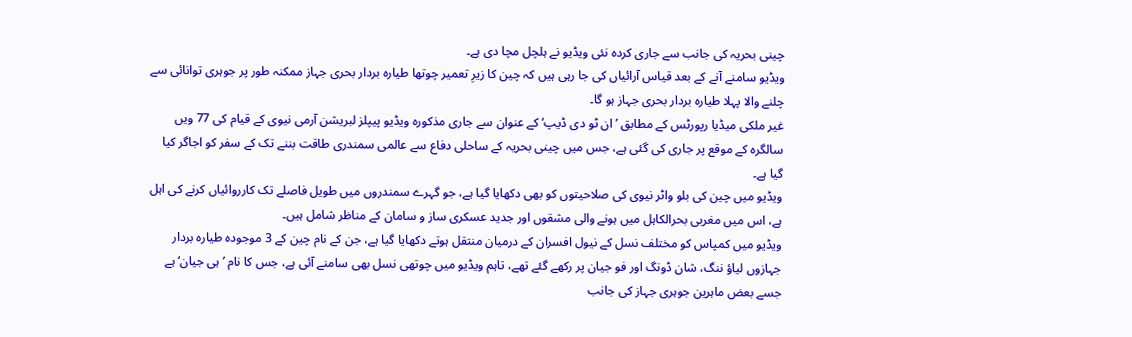چینی بحریہ کی جانب سے جاری کردہ نئی ویڈیو نے ہلچل مچا دی ہے۔
ویڈیو سامنے آنے کے بعد قیاس آرائیاں کی جا رہی ہیں کہ چین کا زیرِ تعمیر چوتھا طیارہ بردار بحری جہاز ممکنہ طور پر جوہری توانائی سے چلنے والا پہلا طیارہ بردار بحری جہاز ہو گا۔
غیر ملکی میڈیا رپورٹس کے مطابق ’ان ٹو دی ڈیپ‘ کے عنوان سے جاری مذکورہ ویڈیو پیپلز لبریشن آرمی نیوی کے قیام کی 77 ویں سالگرہ کے موقع پر جاری کی گئی ہے، جس میں چینی بحریہ کے ساحلی دفاع سے عالمی سمندری طاقت بننے تک کے سفر کو اجاگر کیا گیا ہے۔
ویڈیو میں چین کی بلو واٹر نیوی کی صلاحیتوں کو بھی دکھایا گیا ہے، جو گہرے سمندروں میں طویل فاصلے تک کارروائیاں کرنے کی اہل ہے، اس میں مغربی بحرالکاہل میں ہونے والی مشقوں اور جدید عسکری ساز و سامان کے مناظر شامل ہیں۔
ویڈیو میں کمپاس کو مختلف نسل کے نیول افسران کے درمیان منتقل ہوتے دکھایا گیا ہے، جن کے نام چین کے 3 موجودہ طیارہ بردار جہازوں لیاؤ ننگ، شان ڈونگ اور فو جیان پر رکھے گئے تھے، تاہم ویڈیو میں چوتھی نسل بھی سامنے آئی ہے، جس کا نام ’ہی جیان‘ ہے جسے بعض ماہرین جوہری جہاز کی جانب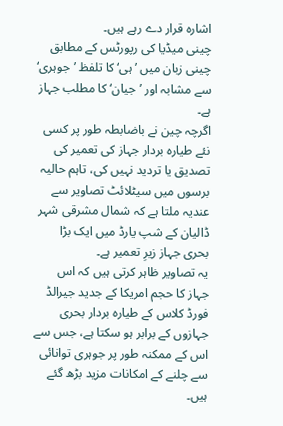اشارہ قرار دے رہے ہیں۔
چینی میڈیا کی رپورٹس کے مطابق چینی زبان میں ’ہی‘ کا تلفظ ’جوہری‘ سے مشابہ اور ’جیان‘ کا مطلب جہاز ہے۔
اگرچہ چین نے باضابطہ طور پر کسی نئے طیارہ بردار جہاز کی تعمیر کی تصدیق یا تردید نہیں کی، تاہم حالیہ برسوں میں سیٹلائٹ تصاویر سے عندیہ ملتا ہے کہ شمال مشرقی شہر ڈالیان کے شپ یارڈ میں ایک بڑا بحری جہاز زیرِ تعمیر ہے۔
یہ تصاویر ظاہر کرتی ہیں کہ اس جہاز کا حجم امریکا کے جدید جیرالڈ فورڈ کلاس کے طیارہ بردار بحری جہازوں کے برابر ہو سکتا ہے، جس سے اس کے ممکنہ طور پر جوہری توانائی سے چلنے کے امکانات مزید بڑھ گئے ہیں۔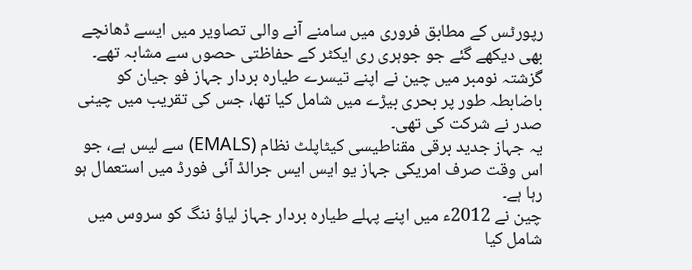رپورٹس کے مطابق فروری میں سامنے آنے والی تصاویر میں ایسے ڈھانچے بھی دیکھے گئے جو جوہری ری ایکٹر کے حفاظتی حصوں سے مشابہ تھے۔
گزشتہ نومبر میں چین نے اپنے تیسرے طیارہ بردار جہاز فو جیان کو باضابطہ طور پر بحری بیڑے میں شامل کیا تھا، جس کی تقریب میں چینی صدر نے شرکت کی تھی۔
یہ جہاز جدید برقی مقناطیسی کیٹاپلٹ نظام (EMALS) سے لیس ہے، جو اس وقت صرف امریکی جہاز یو ایس ایس جرالڈ آئی فورڈ میں استعمال ہو رہا ہے۔
چین نے 2012ء میں اپنے پہلے طیارہ بردار جہاز لیاؤ ننگ کو سروس میں شامل کیا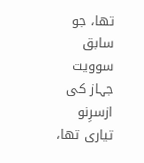تھا، جو سابق سوویت جہاز کی ازسرِنو تیاری تھا،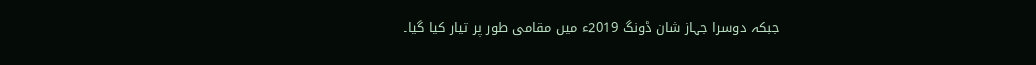جبکہ دوسرا جہاز شان ڈونگ 2019ء میں مقامی طور پر تیار کیا گیا۔